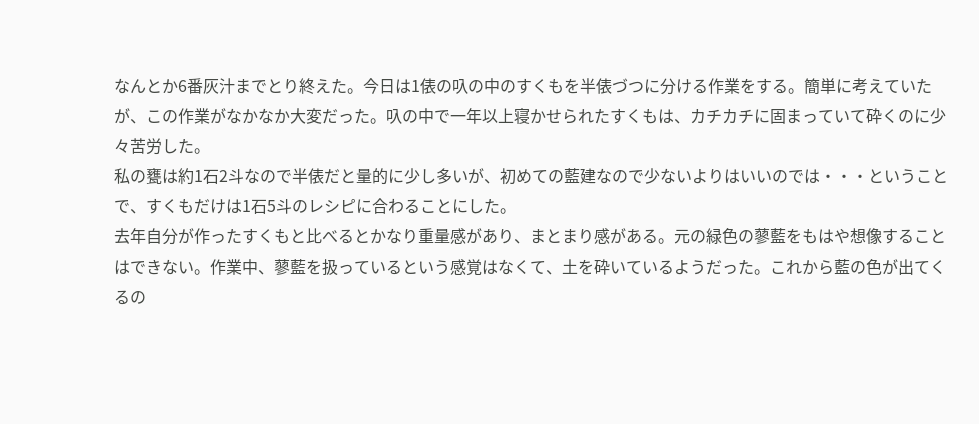なんとか6番灰汁までとり終えた。今日は1俵の叺の中のすくもを半俵づつに分ける作業をする。簡単に考えていたが、この作業がなかなか大変だった。叺の中で一年以上寝かせられたすくもは、カチカチに固まっていて砕くのに少々苦労した。
私の甕は約1石2斗なので半俵だと量的に少し多いが、初めての藍建なので少ないよりはいいのでは・・・ということで、すくもだけは1石5斗のレシピに合わることにした。
去年自分が作ったすくもと比べるとかなり重量感があり、まとまり感がある。元の緑色の蓼藍をもはや想像することはできない。作業中、蓼藍を扱っているという感覚はなくて、土を砕いているようだった。これから藍の色が出てくるの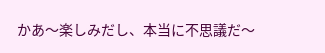かあ〜楽しみだし、本当に不思議だ〜